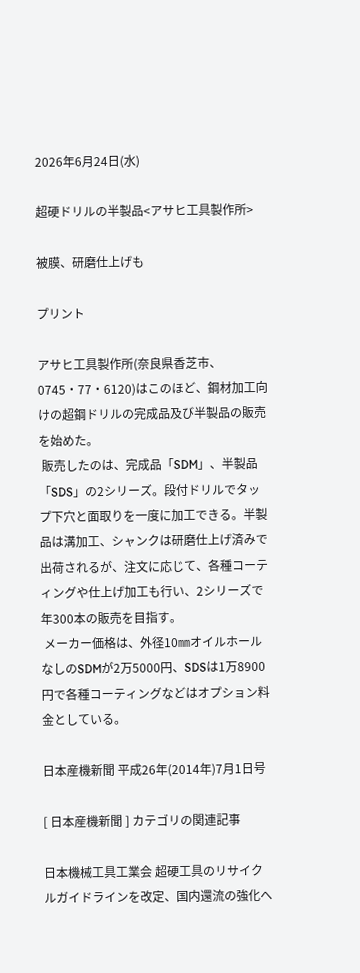2026年6月24日(水)

超硬ドリルの半製品<アサヒ工具製作所>

被膜、研磨仕上げも

プリント

アサヒ工具製作所(奈良県香芝市、0745・77・6120)はこのほど、鋼材加工向けの超鋼ドリルの完成品及び半製品の販売を始めた。
 販売したのは、完成品「SDM」、半製品「SDS」の2シリーズ。段付ドリルでタップ下穴と面取りを一度に加工できる。半製品は溝加工、シャンクは研磨仕上げ済みで出荷されるが、注文に応じて、各種コーティングや仕上げ加工も行い、2シリーズで年300本の販売を目指す。
 メーカー価格は、外径10㎜オイルホールなしのSDMが2万5000円、SDSは1万8900円で各種コーティングなどはオプション料金としている。

日本産機新聞 平成26年(2014年)7月1日号

[ 日本産機新聞 ] カテゴリの関連記事

日本機械工具工業会 超硬工具のリサイクルガイドラインを改定、国内還流の強化へ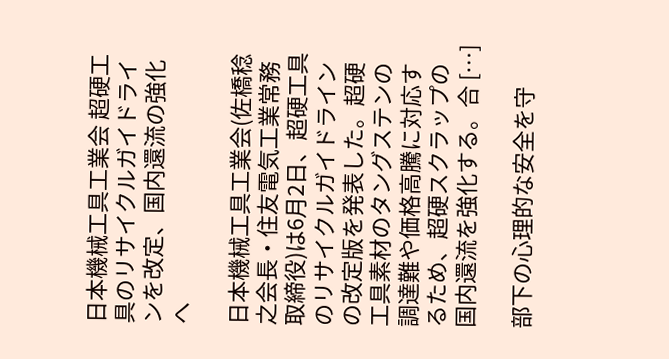日本機械工具工業会 超硬工具のリサイクルガイドラインを改定、国内還流の強化へ

日本機械工具工業会(佐橋稔之会長・住友電気工業常務取締役)は6月2日、超硬工具のリサイクルガイドラインの改定版を発表した。超硬工具素材のタングステンの調達難や価格高騰に対応するため、超硬スクラップの国内還流を強化する。合 […]

部下の心理的な安全を守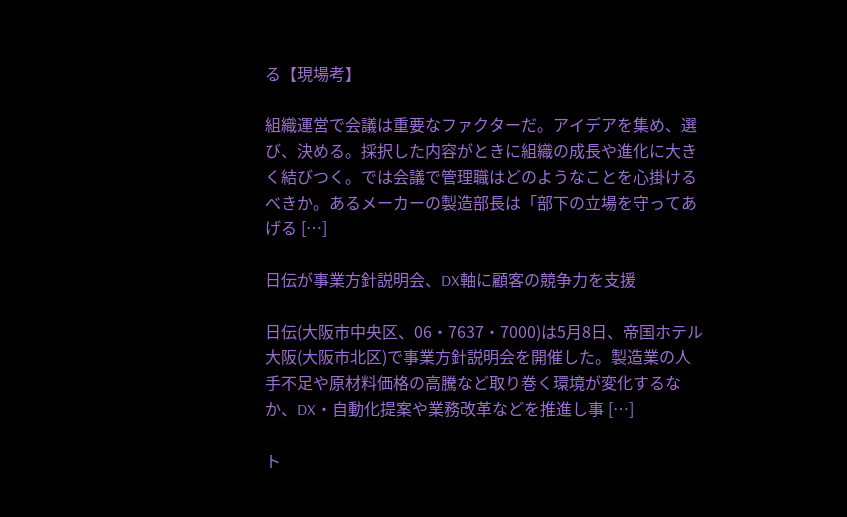る【現場考】

組織運営で会議は重要なファクターだ。アイデアを集め、選び、決める。採択した内容がときに組織の成長や進化に大きく結びつく。では会議で管理職はどのようなことを心掛けるべきか。あるメーカーの製造部長は「部下の立場を守ってあげる […]

日伝が事業方針説明会、DX軸に顧客の競争力を支援

日伝(大阪市中央区、06・7637・7000)は5月8日、帝国ホテル大阪(大阪市北区)で事業方針説明会を開催した。製造業の人手不足や原材料価格の高騰など取り巻く環境が変化するなか、DX・自動化提案や業務改革などを推進し事 […]

ト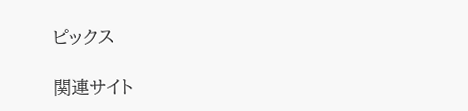ピックス

関連サイト